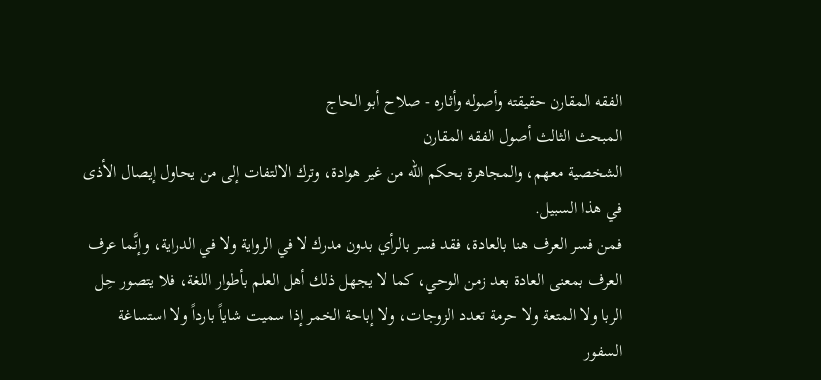الفقه المقارن حقيقته وأصوله وأثاره - صلاح أبو الحاج
المبحث الثالث أصول الفقه المقارن
الشخصية معهم، والمجاهرة بحكم الله من غير هوادة، وترك الالتفات إلى من يحاول إيصال الأذى في هذا السبيل.
فمن فسر العرف هنا بالعادة، فقد فسر بالرأي بدون مدرك لا في الرواية ولا في الدراية، وإنَّما عرف العرف بمعنى العادة بعد زمن الوحي، كما لا يجهل ذلك أهل العلم بأطوار اللغة، فلا يتصور حِل الربا ولا المتعة ولا حرمة تعدد الزوجات، ولا إباحة الخمر إذا سميت شاياً بارداً ولا استساغة السفور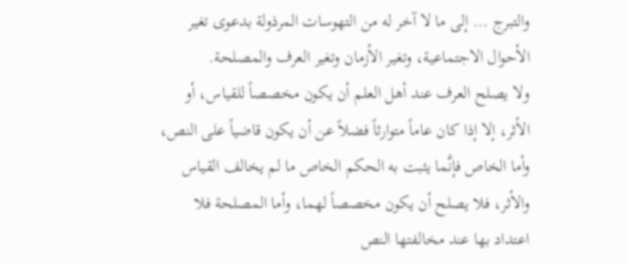والتبرج ... إلى ما لا آخر له من التهوسات المرذولة بدعوى تغير الأحوال الاجتماعية، وتغير الأزمان وتغير العرف والمصلحة.
ولا يصلح العرف عند أهل العلم أن يكون مخصصاً للقياس، أو الأثر، إلا إذا كان عاماً متوارثاً فضلاً عن أن يكون قاضياً على النص، وأما الخاص فإنَّما يثبت به الحكم الخاص ما لم يخالف القياس والأثر، فلا يصلح أن يكون مخصصاً لهما، وأما المصلحة فلا اعتداد بها عند مخالفتها النص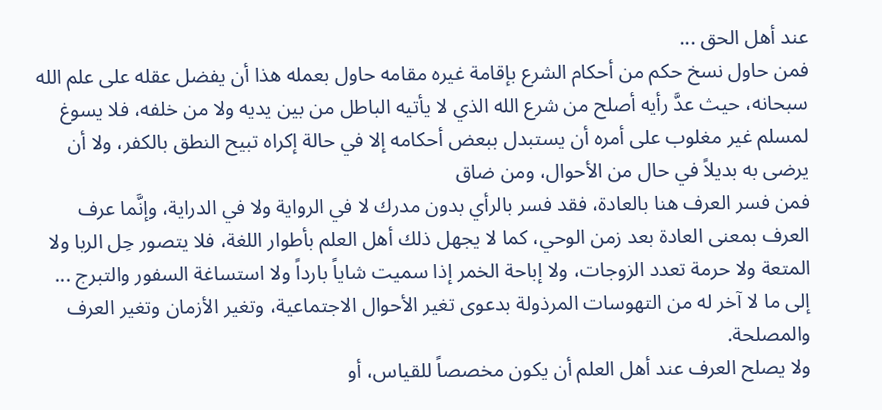عند أهل الحق ...
فمن حاول نسخ حكم من أحكام الشرع بإقامة غيره مقامه حاول بعمله هذا أن يفضل عقله على علم الله سبحانه، حيث عدَّ رأيه أصلح من شرع الله الذي لا يأتيه الباطل من بين يديه ولا من خلفه، فلا يسوغ لمسلم غير مغلوب على أمره أن يستبدل ببعض أحكامه إلا في حالة إكراه تبيح النطق بالكفر، ولا أن يرضى به بديلاً في حال من الأحوال، ومن ضاق
فمن فسر العرف هنا بالعادة، فقد فسر بالرأي بدون مدرك لا في الرواية ولا في الدراية، وإنَّما عرف العرف بمعنى العادة بعد زمن الوحي، كما لا يجهل ذلك أهل العلم بأطوار اللغة، فلا يتصور حِل الربا ولا المتعة ولا حرمة تعدد الزوجات، ولا إباحة الخمر إذا سميت شاياً بارداً ولا استساغة السفور والتبرج ... إلى ما لا آخر له من التهوسات المرذولة بدعوى تغير الأحوال الاجتماعية، وتغير الأزمان وتغير العرف والمصلحة.
ولا يصلح العرف عند أهل العلم أن يكون مخصصاً للقياس، أو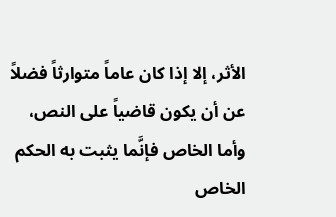الأثر، إلا إذا كان عاماً متوارثاً فضلاً عن أن يكون قاضياً على النص، وأما الخاص فإنَّما يثبت به الحكم الخاص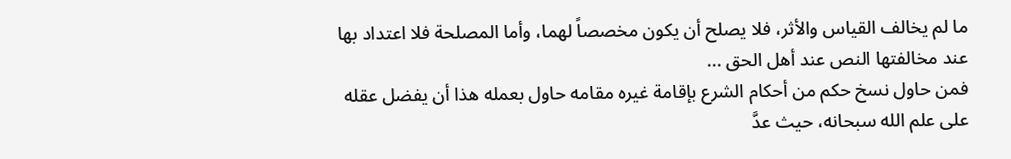ما لم يخالف القياس والأثر، فلا يصلح أن يكون مخصصاً لهما، وأما المصلحة فلا اعتداد بها عند مخالفتها النص عند أهل الحق ...
فمن حاول نسخ حكم من أحكام الشرع بإقامة غيره مقامه حاول بعمله هذا أن يفضل عقله على علم الله سبحانه، حيث عدَّ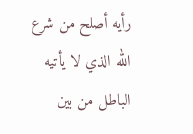رأيه أصلح من شرع الله الذي لا يأتيه الباطل من بين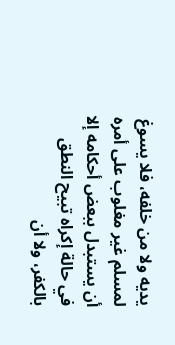يديه ولا من خلفه، فلا يسوغ لمسلم غير مغلوب على أمره أن يستبدل ببعض أحكامه إلا في حالة إكراه تبيح النطق بالكفر، ولا أن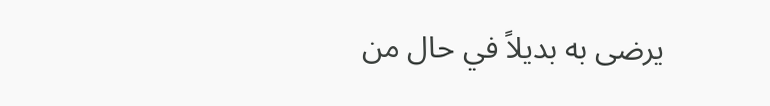يرضى به بديلاً في حال من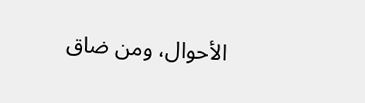الأحوال، ومن ضاق